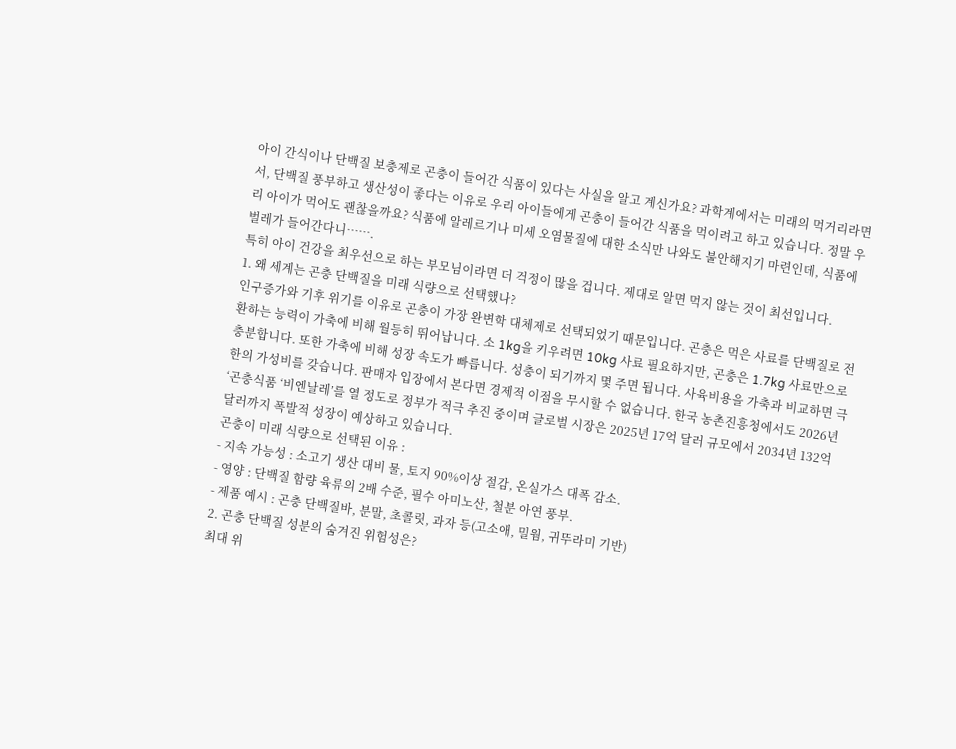아이 간식이나 단백질 보충제로 곤충이 들어간 식품이 있다는 사실을 알고 계신가요? 과학계에서는 미래의 먹거리라면서, 단백질 풍부하고 생산성이 좋다는 이유로 우리 아이들에게 곤충이 들어간 식품을 먹이려고 하고 있습니다. 정말 우리 아이가 먹어도 괜찮을까요? 식품에 알레르기나 미세 오염물질에 대한 소식만 나와도 불안해지기 마련인데, 식품에 벌레가 들어간다니…….
특히 아이 건강을 최우선으로 하는 부모님이라면 더 걱정이 많을 겁니다. 제대로 알면 먹지 않는 것이 최선입니다.
1. 왜 세계는 곤충 단백질을 미래 식량으로 선택했나?
인구증가와 기후 위기를 이유로 곤충이 가장 완변학 대체제로 선택되었기 때문입니다. 곤충은 먹은 사료를 단백질로 전환하는 능력이 가축에 비해 월등히 뛰어납니다. 소 1kg을 키우려면 10kg 사료 필요하지만, 곤충은 1.7kg 사료만으로 충분합니다. 또한 가축에 비해 성장 속도가 빠릅니다. 성충이 되기까지 몇 주면 됩니다. 사육비용을 가축과 비교하면 극한의 가성비를 갖습니다. 판매자 입장에서 본다면 경제적 이점을 무시할 수 없습니다. 한국 농촌진흥청에서도 2026년 ‘곤충식품 ‘비엔날레’를 열 정도로 정부가 적극 추진 중이며 글로벌 시장은 2025년 17억 달러 규모에서 2034년 132억 달러까지 폭발적 성장이 예상하고 있습니다.
곤충이 미래 식량으로 선택된 이유 :
- 지속 가능성 : 소고기 생산 대비 물, 토지 90%이상 절감, 온실가스 대폭 감소.
- 영양 : 단백질 함량 육류의 2배 수준, 필수 아미노산, 철분 아연 풍부.
- 제품 예시 : 곤충 단백질바, 분말, 초콜릿, 과자 등(고소애, 밀웜, 귀뚜라미 기반)
2. 곤충 단백질 성분의 숨겨진 위험성은?
최대 위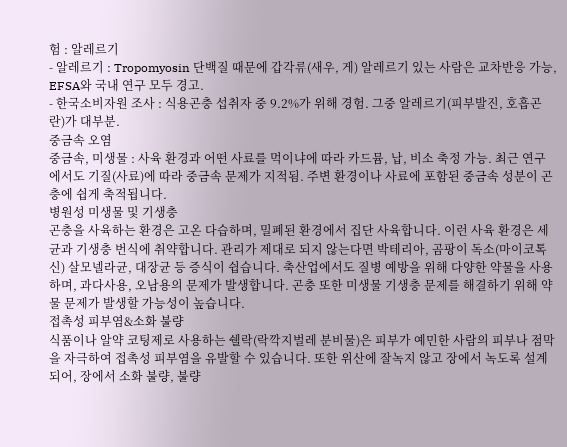험 : 알레르기
- 알레르기 : Tropomyosin 단백질 때문에 갑각류(새우, 게) 알레르기 있는 사람은 교차반응 가능, EFSA와 국내 연구 모두 경고.
- 한국소비자원 조사 : 식용곤충 섭취자 중 9.2%가 위해 경험. 그중 알레르기(피부발진, 호흡곤란)가 대부분.
중금속 오염
중금속, 미생물 : 사육 환경과 어떤 사료를 먹이냐에 따라 카드뮴, 납, 비소 축정 가능. 최근 연구에서도 기질(사료)에 따라 중금속 문제가 지적됨. 주변 환경이나 사료에 포함된 중금속 성분이 곤충에 쉽게 축적됩니다.
병원성 미생물 및 기생충
곤충을 사육하는 환경은 고온 다습하며, 밀폐된 환경에서 집단 사육합니다. 이런 사육 환경은 세균과 기생충 번식에 취약합니다. 관리가 제대로 되지 않는다면 박테리아, 곰팡이 독소(마이코톡신) 살모넬라균, 대장균 등 증식이 쉽습니다. 축산업에서도 질병 예방을 위해 다양한 약물을 사용하며, 과다사용, 오남용의 문제가 발생합니다. 곤충 또한 미생물 기생충 문제를 해결하기 위해 약물 문제가 발생할 가능성이 높습니다.
접촉성 피부염&소화 불량
식품이나 알약 코팅제로 사용하는 쉘락(락깍지벌레 분비물)은 피부가 예민한 사람의 피부나 점막을 자극하여 접촉성 피부염을 유발할 수 있습니다. 또한 위산에 잘녹지 않고 장에서 녹도록 설계되어, 장에서 소화 불량, 불량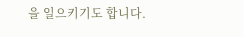을 일으키기도 합니다.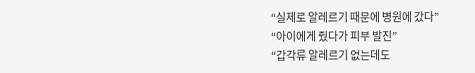“실제로 알레르기 때문에 병원에 갔다”
“아이에게 줬다가 피부 발진”
“갑각류 알레르기 없는데도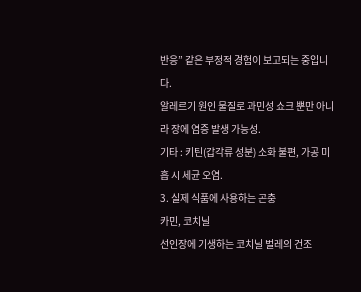반응” 같은 부정적 경험이 보고되는 중입니다.
알레르기 원인 물질로 과민성 쇼크 뿐만 아니라 장에 염증 발생 가능성.
기타 : 키틴(갑각류 성분) 소화 불편, 가공 미흡 시 세균 오염.
3. 실제 식품에 사용하는 곤충
카민, 코치닐
선인장에 기생하는 코치닐 벌레의 건조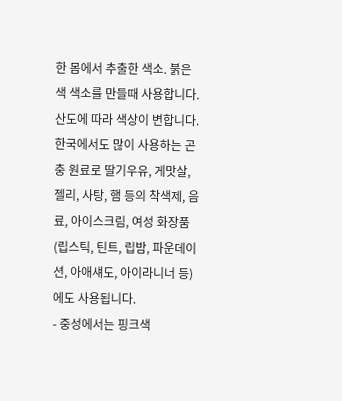한 몸에서 추출한 색소. 붉은색 색소를 만들때 사용합니다. 산도에 따라 색상이 변합니다. 한국에서도 많이 사용하는 곤충 원료로 딸기우유, 게맛살, 젤리, 사탕, 햄 등의 착색제, 음료, 아이스크림, 여성 화장품(립스틱, 틴트, 립밤, 파운데이션, 아애섀도, 아이라니너 등)에도 사용됩니다.
- 중성에서는 핑크색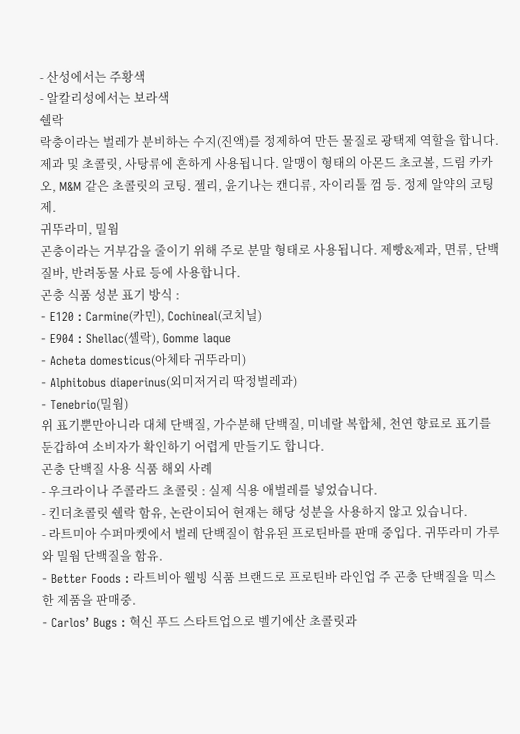- 산성에서는 주황색
- 알칼리성에서는 보라색
쉘락
락충이라는 벌레가 분비하는 수지(진액)를 정제하여 만든 물질로 광택제 역할을 합니다. 제과 및 초콜릿, 사탕류에 흔하게 사용됩니다. 알맹이 형태의 아몬드 초코볼, 드림 카카오, M&M 같은 초콜릿의 코팅. 젤리, 윤기나는 캔디류, 자이리톨 껌 등. 정제 알약의 코팅제.
귀뚜라미, 밀웜
곤충이라는 거부감을 줄이기 위해 주로 분말 형태로 사용됩니다. 제빵&제과, 면류, 단백질바, 반려동물 사료 등에 사용합니다.
곤충 식품 성분 표기 방식 :
- E120 : Carmine(카민), Cochineal(코치닐)
- E904 : Shellac(셸락), Gomme laque
- Acheta domesticus(아체타 귀뚜라미)
- Alphitobus diaperinus(외미저거리 딱정벌레과)
- Tenebrio(밀웜)
위 표기뿐만아니라 대체 단백질, 가수분해 단백질, 미네랄 복합체, 천연 향료로 표기를 둔갑하여 소비자가 확인하기 어렵게 만들기도 합니다.
곤충 단백질 사용 식품 해외 사례
- 우크라이나 주콜라드 초콜릿 : 실제 식용 애벌레를 넣었습니다.
- 킨더초콜릿 쉘락 함유, 논란이되어 현재는 해당 성분을 사용하지 않고 있습니다.
- 라트미아 수퍼마켓에서 벌레 단백질이 함유된 프로틴바를 판매 중입다. 귀뚜라미 가루와 밀웜 단백질을 함유.
- Better Foods : 라트비아 웰빙 식품 브랜드로 프로틴바 라인업 주 곤충 단백질을 믹스한 제품을 판매중.
- Carlos’ Bugs : 혁신 푸드 스타트업으로 벨기에산 초콜릿과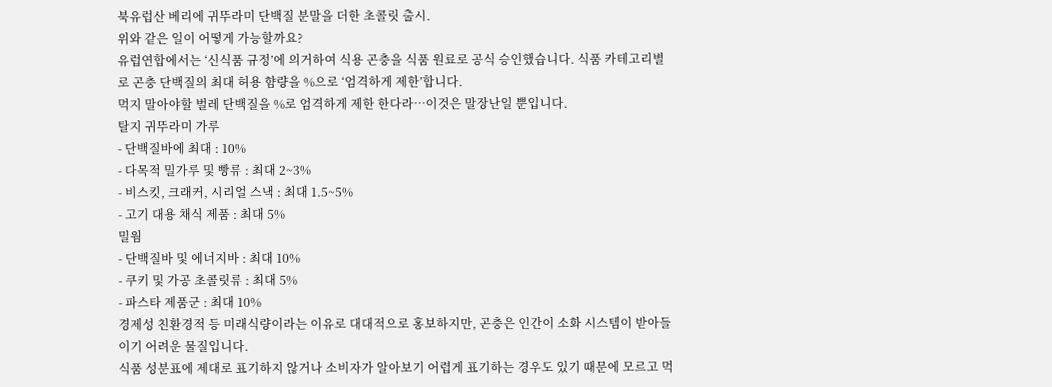북유럽산 베리에 귀뚜라미 단백질 분말을 더한 초콜릿 출시.
위와 같은 일이 어떻게 가능할까요?
유럽연합에서는 ‘신식품 규정’에 의거하여 식용 곤충을 식품 원료로 공식 승인했습니다. 식품 카테고리별로 곤충 단백질의 최대 허용 햠량을 %으로 ‘엄격하게 제한’합니다.
먹지 말아야할 벌레 단백질을 %로 엄격하게 제한 한다라…이것은 말장난일 뿐입니다.
탈지 귀뚜라미 가루
- 단백질바에 최대 : 10%
- 다목적 밀가루 및 빵류 : 최대 2~3%
- 비스킷, 크래커, 시리얼 스낵 : 최대 1.5~5%
- 고기 대용 채식 제품 : 최대 5%
밀웜
- 단백질바 및 에너지바 : 최대 10%
- 쿠키 및 가공 초콜릿류 : 최대 5%
- 파스타 제품군 : 최대 10%
경제성 친환경적 등 미래식량이라는 이유로 대대적으로 홍보하지만, 곤충은 인간이 소화 시스템이 받아들이기 어려운 물질입니다.
식품 성분표에 제대로 표기하지 않거나 소비자가 알아보기 어렵게 표기하는 경우도 있기 때문에 모르고 먹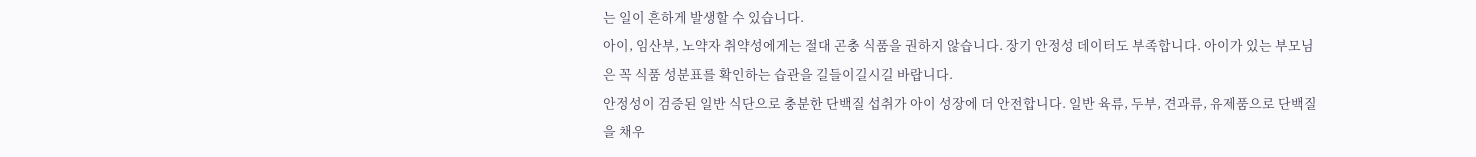는 일이 흔하게 발생할 수 있습니다.
아이, 임산부, 노약자 취약성에게는 절대 곤충 식품을 권하지 않습니다. 장기 안정성 데이터도 부족합니다. 아이가 있는 부모님은 꼭 식품 성분표를 확인하는 습관을 길들이길시길 바랍니다.
안정성이 검증된 일반 식단으로 충분한 단백질 섭취가 아이 성장에 더 안전합니다. 일반 육류, 두부, 견과류, 유제품으로 단백질을 채우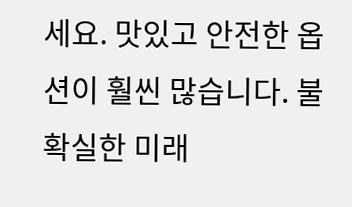세요. 맛있고 안전한 옵션이 훨씬 많습니다. 불확실한 미래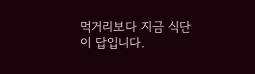먹거리보다 지금 식단이 답입니다.